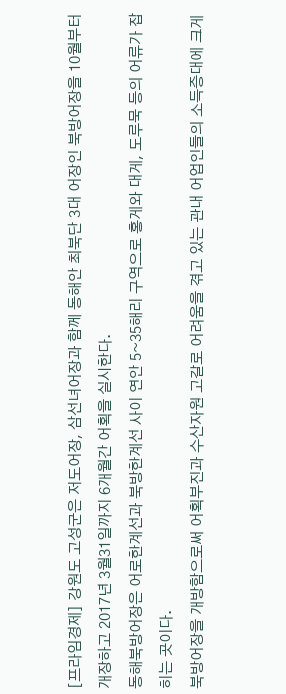[프라임경제] 강원도 고성군은 저도어장, 삼선녀어장과 함께 동해안 최북단 3대 어장인 북방어장을 10월부터 개장하고 2017년 3월31일까지 6개월간 어획을 실시한다.
동해북방어장은 어로한계선과 북방한계선 사이 연안 5~35해리 구역으로 홍게와 대게, 도루묵 등의 어류가 잡히는 곳이다.
북방어장을 개방함으로써 어획부진과 수산자원 고갈로 어려움을 겪고 있는 관내 어업인들의 소득증대에 크게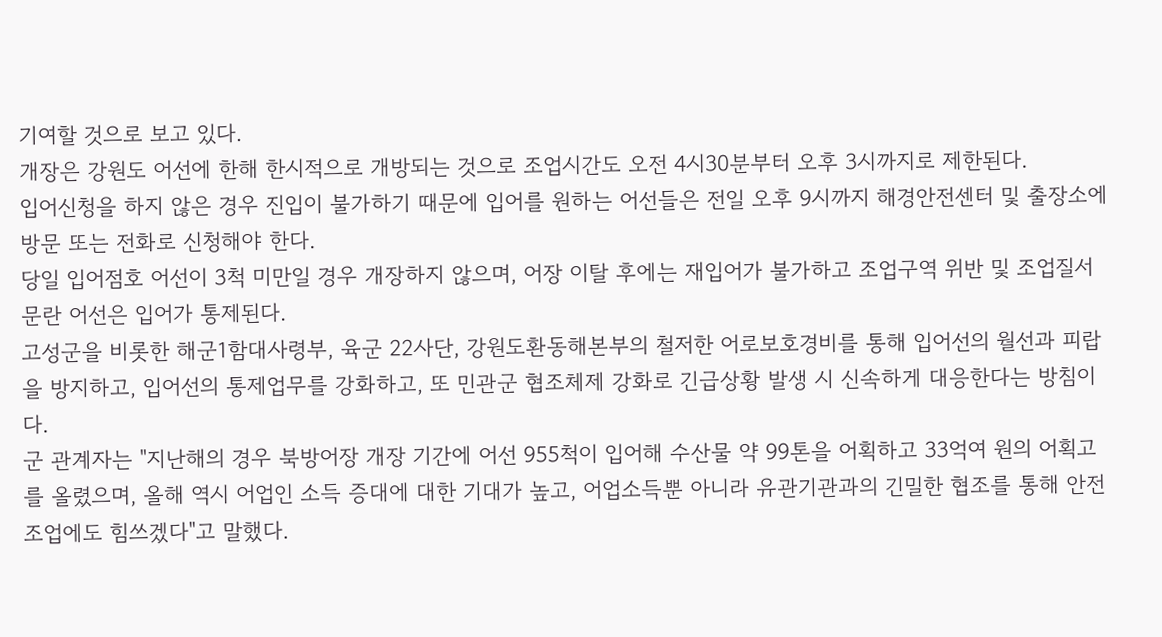기여할 것으로 보고 있다.
개장은 강원도 어선에 한해 한시적으로 개방되는 것으로 조업시간도 오전 4시30분부터 오후 3시까지로 제한된다.
입어신청을 하지 않은 경우 진입이 불가하기 때문에 입어를 원하는 어선들은 전일 오후 9시까지 해경안전센터 및 출장소에 방문 또는 전화로 신청해야 한다.
당일 입어점호 어선이 3척 미만일 경우 개장하지 않으며, 어장 이탈 후에는 재입어가 불가하고 조업구역 위반 및 조업질서 문란 어선은 입어가 통제된다.
고성군을 비롯한 해군1함대사령부, 육군 22사단, 강원도환동해본부의 철저한 어로보호경비를 통해 입어선의 월선과 피랍을 방지하고, 입어선의 통제업무를 강화하고, 또 민관군 협조체제 강화로 긴급상황 발생 시 신속하게 대응한다는 방침이다.
군 관계자는 "지난해의 경우 북방어장 개장 기간에 어선 955척이 입어해 수산물 약 99톤을 어획하고 33억여 원의 어획고를 올렸으며, 올해 역시 어업인 소득 증대에 대한 기대가 높고, 어업소득뿐 아니라 유관기관과의 긴밀한 협조를 통해 안전조업에도 힘쓰겠다"고 말했다.